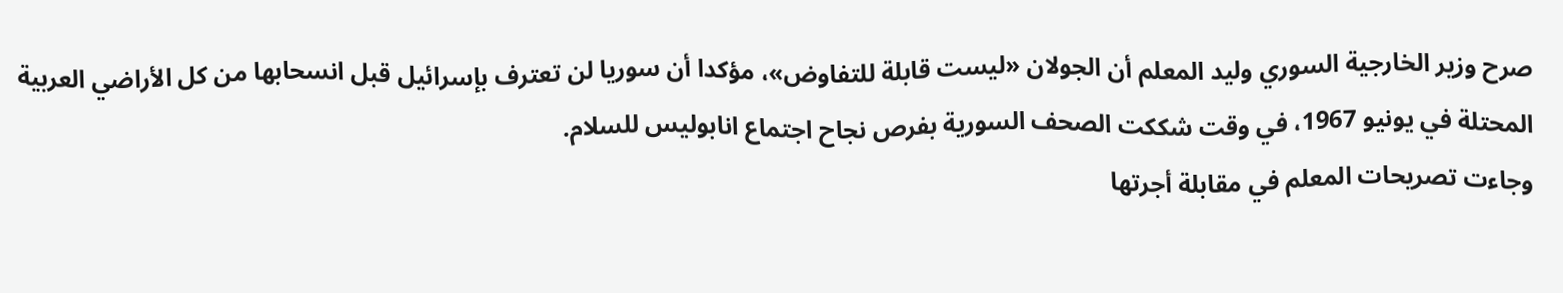صرح وزير الخارجية السوري وليد المعلم أن الجولان «ليست قابلة للتفاوض»، مؤكدا أن سوريا لن تعترف بإسرائيل قبل انسحابها من كل الأراضي العربية المحتلة في يونيو 1967، في وقت شككت الصحف السورية بفرص نجاح اجتماع انابوليس للسلام.
وجاءت تصريحات المعلم في مقابلة أجرتها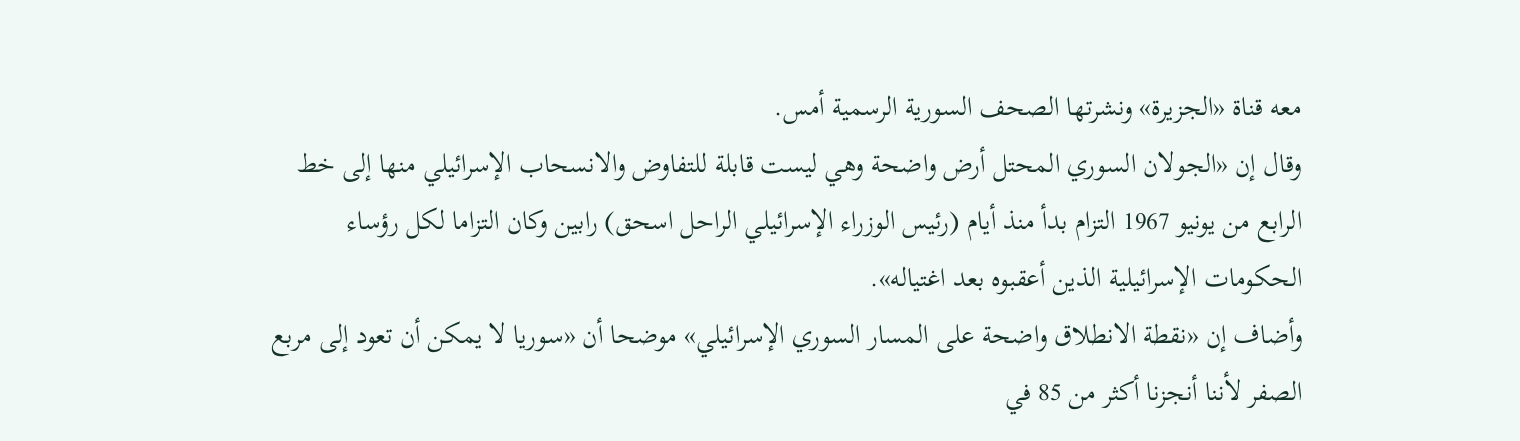معه قناة «الجزيرة» ونشرتها الصحف السورية الرسمية أمس.
وقال إن «الجولان السوري المحتل أرض واضحة وهي ليست قابلة للتفاوض والانسحاب الإسرائيلي منها إلى خط الرابع من يونيو 1967 التزام بدأ منذ أيام (رئيس الوزراء الإسرائيلي الراحل اسحق) رابين وكان التزاما لكل رؤساء الحكومات الإسرائيلية الذين أعقبوه بعد اغتياله».
وأضاف إن «نقطة الانطلاق واضحة على المسار السوري الإسرائيلي» موضحا أن «سوريا لا يمكن أن تعود إلى مربع الصفر لأننا أنجزنا أكثر من 85 في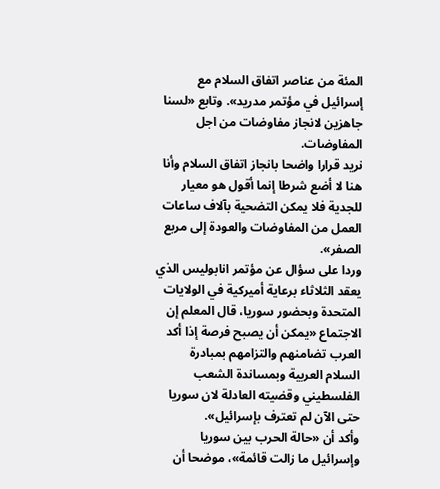المئة من عناصر اتفاق السلام مع إسرائيل في مؤتمر مدريد». وتابع «لسنا جاهزين لانجاز مفاوضات من اجل المفاوضات.
نريد قرارا واضحا بانجاز اتفاق السلام وأنا هنا لا أضع شرطا إنما أقول هو معيار للجدية فلا يمكن التضحية بآلاف ساعات العمل من المفاوضات والعودة إلى مربع الصفر».
وردا على سؤال عن مؤتمر انابوليس الذي يعقد الثلاثاء برعاية أميركية في الولايات المتحدة وبحضور سوريا، قال المعلم إن الاجتماع «يمكن أن يصبح فرصة إذا أكد العرب تضامنهم والتزامهم بمبادرة السلام العربية وبمساندة الشعب الفلسطيني وقضيته العادلة لان سوريا حتى الآن لم تعترف بإسرائيل».
وأكد أن «حالة الحرب بين سوريا وإسرائيل ما زالت قائمة»، موضحا أن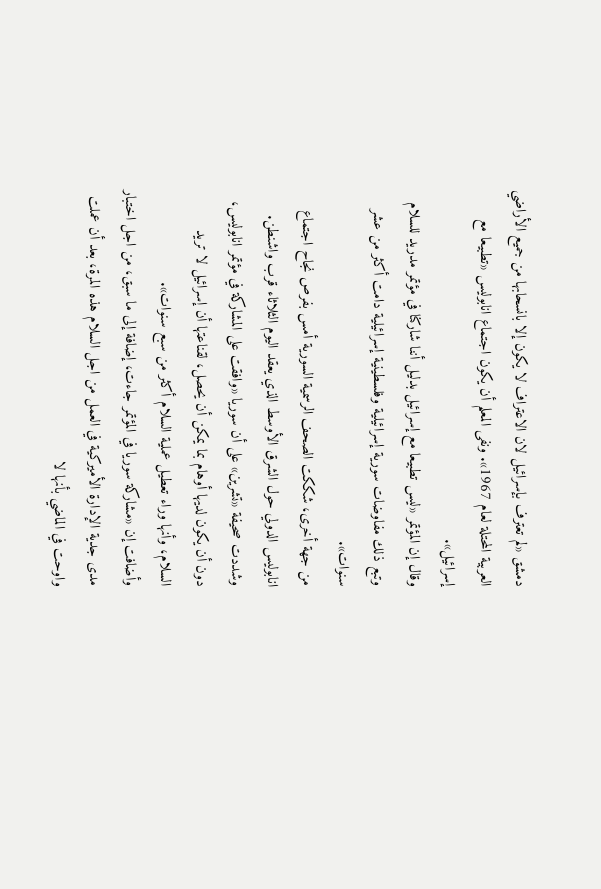دمشق «لم تعترف بإسرائيل لان الاعتراف لا يكون إلا بانسحابها من جميع الأراضي العربية المحتلة لعام 1967». ونفى المعلم أن يكون اجتماع انابوليس «تطبيعا مع إسرائيل».
وقال إن المؤتمر «ليس تطبيعا مع إسرائيل بدليل أننا شاركنا في مؤتمر مدريد للسلام وتبع ذلك مفاوضات سورية إسرائيلية وفلسطينية إسرائيلية دامت أكثر من عشر سنوات».
من جهة أخرى، شككت الصحف الرسمية السورية أمس بفرص نجاح اجتماع انابوليس الدولي حول الشرق الأوسط الذي يعقد اليوم الثلاثاء قرب واشنطن.
وشددت صحيفة «تشرين» على أن سوريا «وافقت على المشاركة في مؤتمر انابوليس، دون أن يكون لديها أوهام بما يمكن أن يحصل، لقناعتها أن إسرائيل لا تريد السلام، وأنها وراء تعطيل عملية السلام أكثر من سبع سنوات».
وأضافت إن «مشاركة سوريا في المؤتمر جاءت، إضافة إلى ما سبق، من اجل اختبار مدى جدية الإدارة الأميركية في العمل من اجل السلام هذه المرة، بعد أن عملت واوحت في الماضي بأنها لا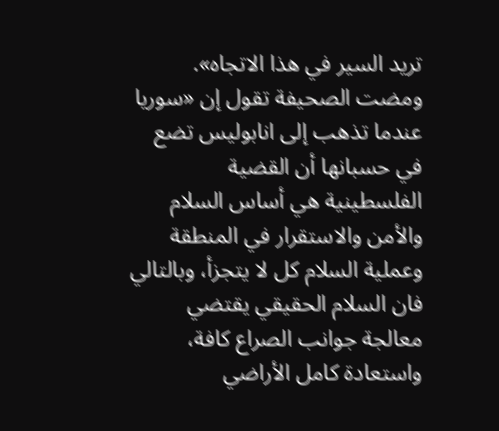تريد السير في هذا الاتجاه».
ومضت الصحيفة تقول إن «سوريا عندما تذهب إلى انابوليس تضع في حسبانها أن القضية الفلسطينية هي أساس السلام والأمن والاستقرار في المنطقة وعملية السلام كل لا يتجزأ، وبالتالي فان السلام الحقيقي يقتضي معالجة جوانب الصراع كافة، واستعادة كامل الأراضي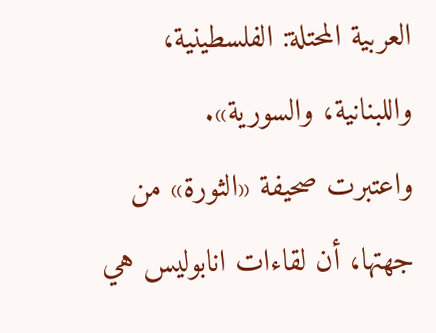العربية المحتلة: الفلسطينية، واللبنانية، والسورية».
واعتبرت صحيفة «الثورة» من جهتها، أن لقاءات انابوليس هي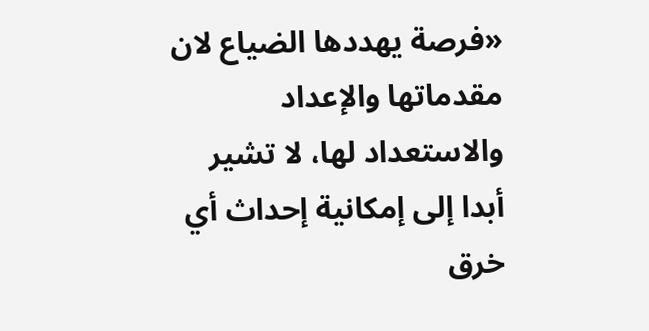«فرصة يهددها الضياع لان مقدماتها والإعداد والاستعداد لها، لا تشير أبدا إلى إمكانية إحداث أي خرق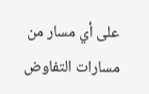على أي مسار من مسارات التفاوض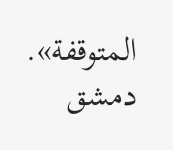المتوقفة».
دمشق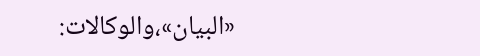«البيان»،والوكالات: